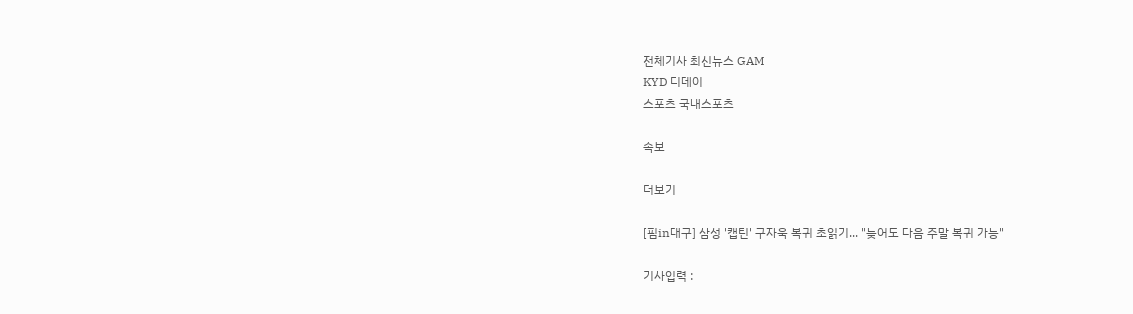전체기사 최신뉴스 GAM
KYD 디데이
스포츠 국내스포츠

속보

더보기

[핌in대구] 삼성 '캡틴' 구자욱 복귀 초읽기... "늦어도 다음 주말 복귀 가능"

기사입력 :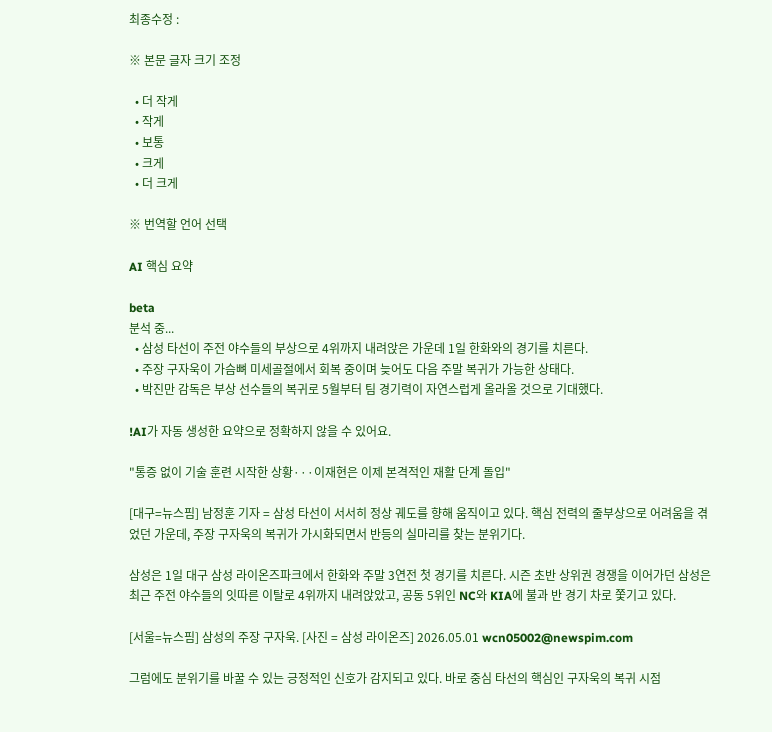최종수정 :

※ 본문 글자 크기 조정

  • 더 작게
  • 작게
  • 보통
  • 크게
  • 더 크게

※ 번역할 언어 선택

AI 핵심 요약

beta
분석 중...
  • 삼성 타선이 주전 야수들의 부상으로 4위까지 내려앉은 가운데 1일 한화와의 경기를 치른다.
  • 주장 구자욱이 가슴뼈 미세골절에서 회복 중이며 늦어도 다음 주말 복귀가 가능한 상태다.
  • 박진만 감독은 부상 선수들의 복귀로 5월부터 팀 경기력이 자연스럽게 올라올 것으로 기대했다.

!AI가 자동 생성한 요약으로 정확하지 않을 수 있어요.

"통증 없이 기술 훈련 시작한 상황···이재현은 이제 본격적인 재활 단계 돌입"

[대구=뉴스핌] 남정훈 기자 = 삼성 타선이 서서히 정상 궤도를 향해 움직이고 있다. 핵심 전력의 줄부상으로 어려움을 겪었던 가운데, 주장 구자욱의 복귀가 가시화되면서 반등의 실마리를 찾는 분위기다.

삼성은 1일 대구 삼성 라이온즈파크에서 한화와 주말 3연전 첫 경기를 치른다. 시즌 초반 상위권 경쟁을 이어가던 삼성은 최근 주전 야수들의 잇따른 이탈로 4위까지 내려앉았고, 공동 5위인 NC와 KIA에 불과 반 경기 차로 쫓기고 있다.

[서울=뉴스핌] 삼성의 주장 구자욱. [사진 = 삼성 라이온즈] 2026.05.01 wcn05002@newspim.com

그럼에도 분위기를 바꿀 수 있는 긍정적인 신호가 감지되고 있다. 바로 중심 타선의 핵심인 구자욱의 복귀 시점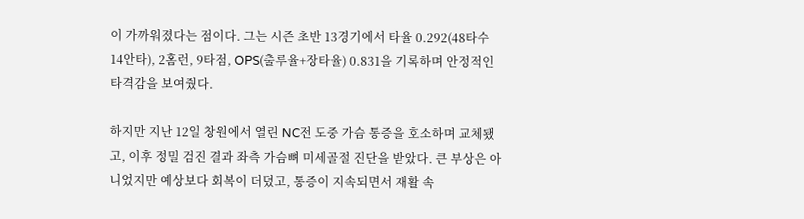이 가까워졌다는 점이다. 그는 시즌 초반 13경기에서 타율 0.292(48타수 14안타), 2홈런, 9타점, OPS(출루율+장타율) 0.831을 기록하며 안정적인 타격감을 보여줬다.

하지만 지난 12일 창원에서 열린 NC전 도중 가슴 통증을 호소하며 교체됐고, 이후 정밀 검진 결과 좌측 가슴뼈 미세골절 진단을 받았다. 큰 부상은 아니었지만 예상보다 회복이 더뎠고, 통증이 지속되면서 재활 속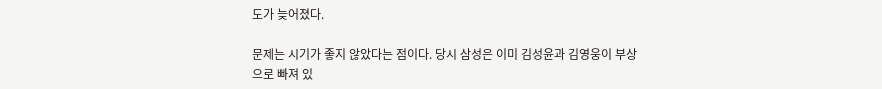도가 늦어졌다.

문제는 시기가 좋지 않았다는 점이다. 당시 삼성은 이미 김성윤과 김영웅이 부상으로 빠져 있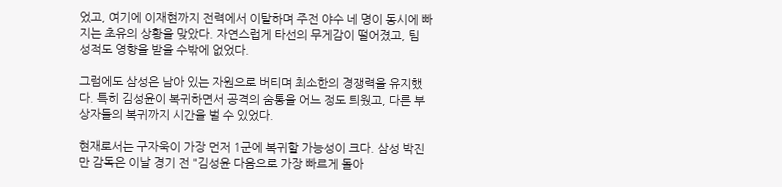었고, 여기에 이재현까지 전력에서 이탈하며 주전 야수 네 명이 동시에 빠지는 초유의 상황을 맞았다. 자연스럽게 타선의 무게감이 떨어졌고, 팀 성적도 영향을 받을 수밖에 없었다.

그럼에도 삼성은 남아 있는 자원으로 버티며 최소한의 경쟁력을 유지했다. 특히 김성윤이 복귀하면서 공격의 숨통을 어느 정도 틔웠고, 다른 부상자들의 복귀까지 시간을 벌 수 있었다.

현재로서는 구자욱이 가장 먼저 1군에 복귀할 가능성이 크다. 삼성 박진만 감독은 이날 경기 전 "김성윤 다음으로 가장 빠르게 돌아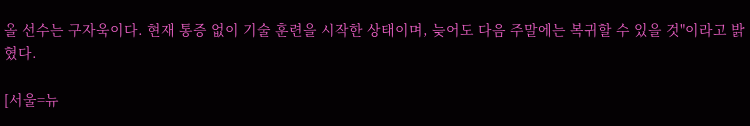올 선수는 구자욱이다. 현재 통증 없이 기술 훈련을 시작한 상태이며, 늦어도 다음 주말에는 복귀할 수 있을 것"이라고 밝혔다.

[서울=뉴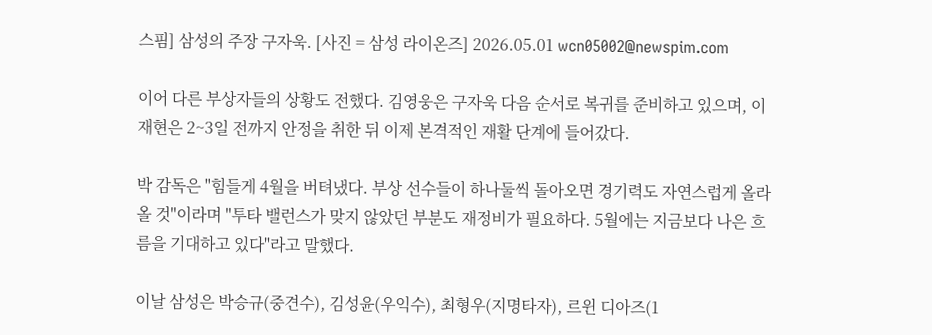스핌] 삼성의 주장 구자욱. [사진 = 삼성 라이온즈] 2026.05.01 wcn05002@newspim.com

이어 다른 부상자들의 상황도 전했다. 김영웅은 구자욱 다음 순서로 복귀를 준비하고 있으며, 이재현은 2~3일 전까지 안정을 취한 뒤 이제 본격적인 재활 단계에 들어갔다.

박 감독은 "힘들게 4월을 버텨냈다. 부상 선수들이 하나둘씩 돌아오면 경기력도 자연스럽게 올라올 것"이라며 "투타 밸런스가 맞지 않았던 부분도 재정비가 필요하다. 5월에는 지금보다 나은 흐름을 기대하고 있다"라고 말했다.

이날 삼성은 박승규(중견수), 김성윤(우익수), 최형우(지명타자), 르윈 디아즈(1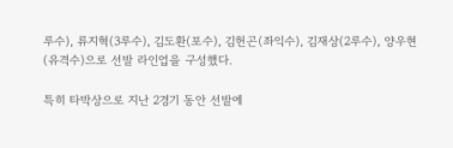루수), 류지혁(3루수), 김도환(포수), 김헌곤(좌익수), 김재상(2루수), 양우현(유격수)으로 선발 라인업을 구성했다.

특히 타박상으로 지난 2경기 동안 선발에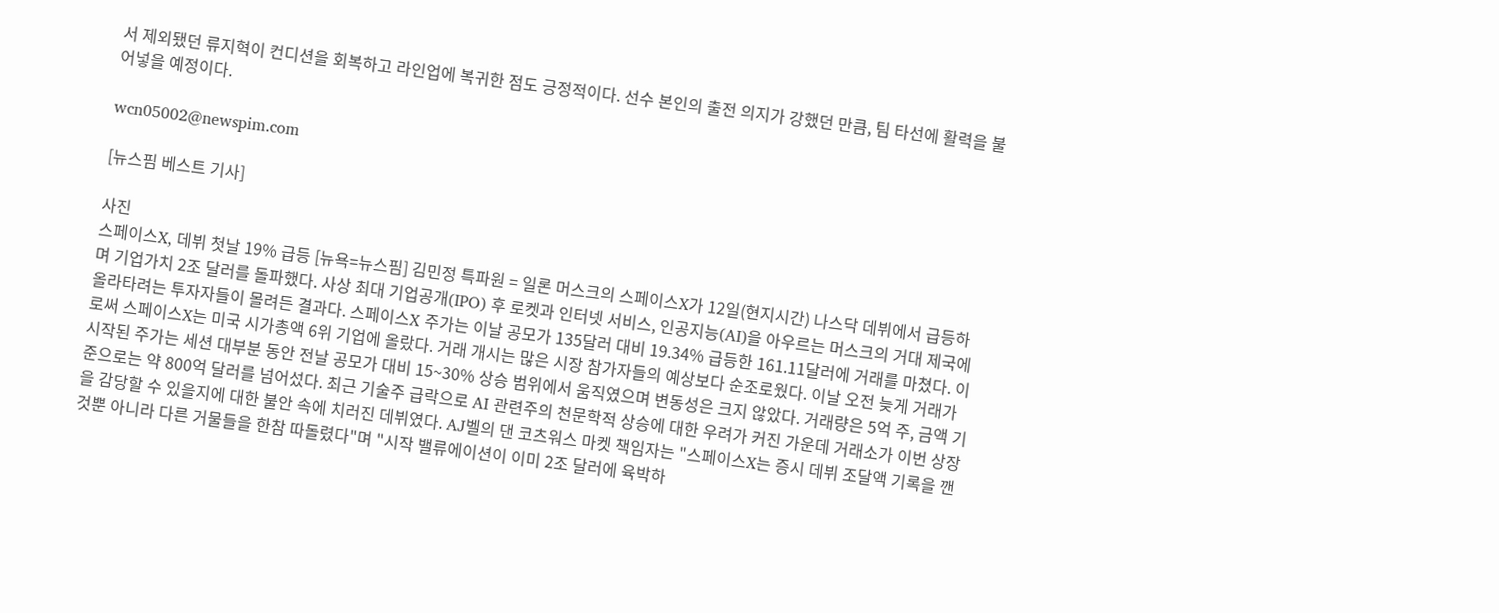서 제외됐던 류지혁이 컨디션을 회복하고 라인업에 복귀한 점도 긍정적이다. 선수 본인의 출전 의지가 강했던 만큼, 팀 타선에 활력을 불어넣을 예정이다.

wcn05002@newspim.com

[뉴스핌 베스트 기사]

사진
스페이스X, 데뷔 첫날 19% 급등 [뉴욕=뉴스핌] 김민정 특파원 = 일론 머스크의 스페이스X가 12일(현지시간) 나스닥 데뷔에서 급등하며 기업가치 2조 달러를 돌파했다. 사상 최대 기업공개(IPO) 후 로켓과 인터넷 서비스, 인공지능(AI)을 아우르는 머스크의 거대 제국에 올라타려는 투자자들이 몰려든 결과다. 스페이스X 주가는 이날 공모가 135달러 대비 19.34% 급등한 161.11달러에 거래를 마쳤다. 이로써 스페이스X는 미국 시가총액 6위 기업에 올랐다. 거래 개시는 많은 시장 참가자들의 예상보다 순조로웠다. 이날 오전 늦게 거래가 시작된 주가는 세션 대부분 동안 전날 공모가 대비 15~30% 상승 범위에서 움직였으며 변동성은 크지 않았다. 거래량은 5억 주, 금액 기준으로는 약 800억 달러를 넘어섰다. 최근 기술주 급락으로 AI 관련주의 천문학적 상승에 대한 우려가 커진 가운데 거래소가 이번 상장을 감당할 수 있을지에 대한 불안 속에 치러진 데뷔였다. AJ벨의 댄 코츠워스 마켓 책임자는 "스페이스X는 증시 데뷔 조달액 기록을 깬 것뿐 아니라 다른 거물들을 한참 따돌렸다"며 "시작 밸류에이션이 이미 2조 달러에 육박하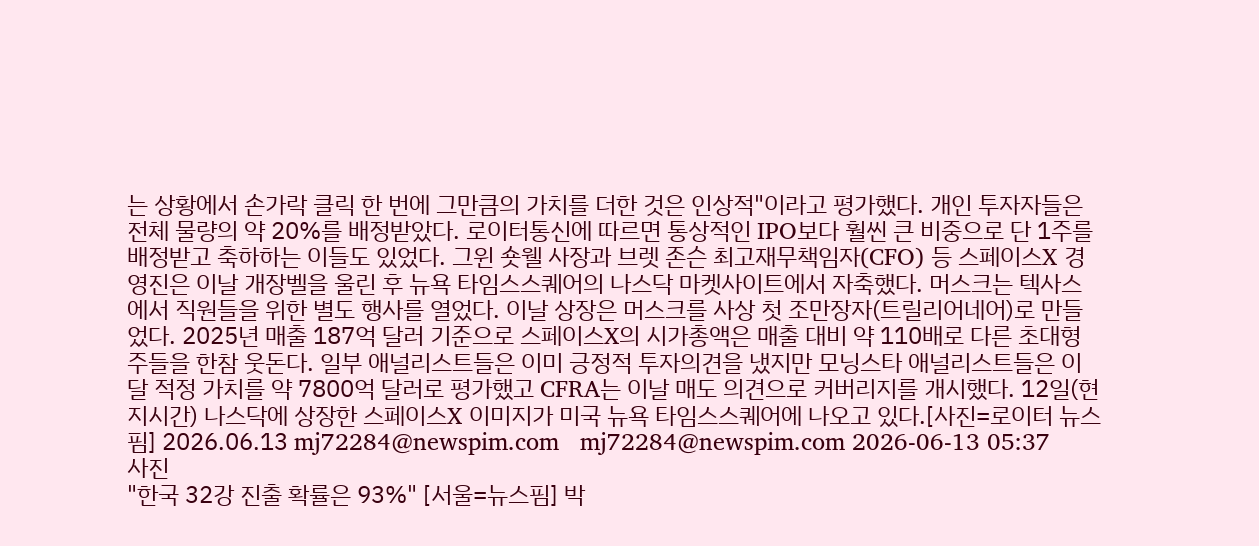는 상황에서 손가락 클릭 한 번에 그만큼의 가치를 더한 것은 인상적"이라고 평가했다. 개인 투자자들은 전체 물량의 약 20%를 배정받았다. 로이터통신에 따르면 통상적인 IPO보다 훨씬 큰 비중으로 단 1주를 배정받고 축하하는 이들도 있었다. 그윈 숏웰 사장과 브렛 존슨 최고재무책임자(CFO) 등 스페이스X 경영진은 이날 개장벨을 울린 후 뉴욕 타임스스퀘어의 나스닥 마켓사이트에서 자축했다. 머스크는 텍사스에서 직원들을 위한 별도 행사를 열었다. 이날 상장은 머스크를 사상 첫 조만장자(트릴리어네어)로 만들었다. 2025년 매출 187억 달러 기준으로 스페이스X의 시가총액은 매출 대비 약 110배로 다른 초대형주들을 한참 웃돈다. 일부 애널리스트들은 이미 긍정적 투자의견을 냈지만 모닝스타 애널리스트들은 이달 적정 가치를 약 7800억 달러로 평가했고 CFRA는 이날 매도 의견으로 커버리지를 개시했다. 12일(현지시간) 나스닥에 상장한 스페이스X 이미지가 미국 뉴욕 타임스스퀘어에 나오고 있다.[사진=로이터 뉴스핌] 2026.06.13 mj72284@newspim.com   mj72284@newspim.com 2026-06-13 05:37
사진
"한국 32강 진출 확률은 93%" [서울=뉴스핌] 박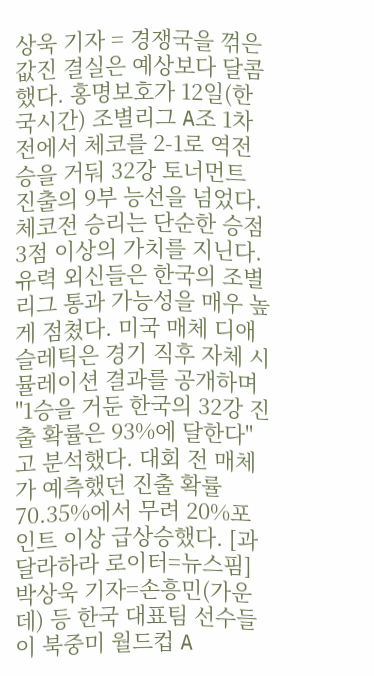상욱 기자 = 경쟁국을 꺾은 값진 결실은 예상보다 달콤했다. 홍명보호가 12일(한국시간) 조별리그 A조 1차전에서 체코를 2-1로 역전승을 거둬 32강 토너먼트 진출의 9부 능선을 넘었다. 체코전 승리는 단순한 승점 3점 이상의 가치를 지닌다. 유력 외신들은 한국의 조별리그 통과 가능성을 매우 높게 점쳤다. 미국 매체 디애슬레틱은 경기 직후 자체 시뮬레이션 결과를 공개하며 "1승을 거둔 한국의 32강 진출 확률은 93%에 달한다"고 분석했다. 대회 전 매체가 예측했던 진출 확률 70.35%에서 무려 20%포인트 이상 급상승했다. [과달라하라 로이터=뉴스핌] 박상욱 기자=손흥민(가운데) 등 한국 대표팀 선수들이 북중미 월드컵 A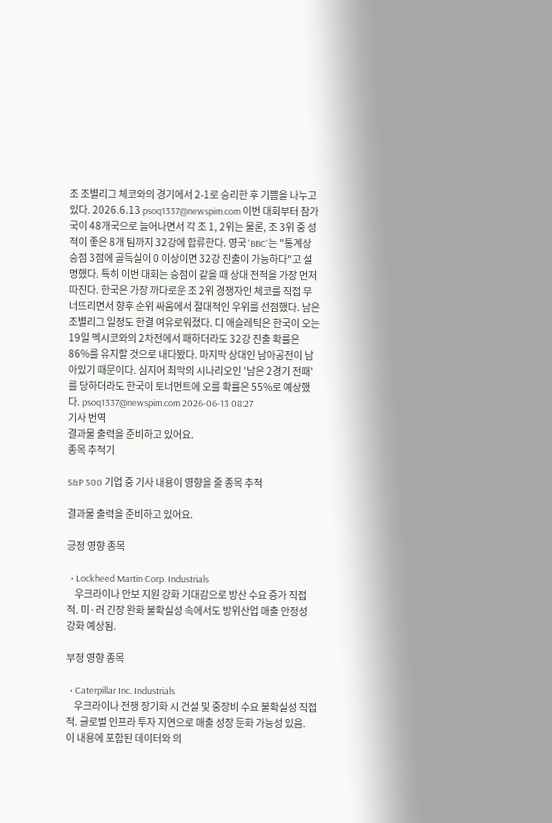조 조별리그 체코와의 경기에서 2-1로 승리한 후 기쁨을 나누고 있다. 2026.6.13 psoq1337@newspim.com 이번 대회부터 참가국이 48개국으로 늘어나면서 각 조 1, 2위는 물론, 조 3위 중 성적이 좋은 8개 팀까지 32강에 합류한다. 영국 'BBC'는 "통계상 승점 3점에 골득실이 0 이상이면 32강 진출이 가능하다"고 설명했다. 특히 이번 대회는 승점이 같을 때 상대 전적을 가장 먼저 따진다. 한국은 가장 까다로운 조 2위 경쟁자인 체코를 직접 무너뜨리면서 향후 순위 싸움에서 절대적인 우위를 선점했다. 남은 조별리그 일정도 한결 여유로워졌다. 디 애슬레틱은 한국이 오는 19일 멕시코와의 2차전에서 패하더라도 32강 진출 확률은 86%를 유지할 것으로 내다봤다. 마지막 상대인 남아공전이 남아있기 때문이다. 심지어 최악의 시나리오인 '남은 2경기 전패'를 당하더라도 한국이 토너먼트에 오를 확률은 55%로 예상했다. psoq1337@newspim.com 2026-06-13 08:27
기사 번역
결과물 출력을 준비하고 있어요.
종목 추적기

S&P 500 기업 중 기사 내용이 영향을 줄 종목 추적

결과물 출력을 준비하고 있어요.

긍정 영향 종목

  • Lockheed Martin Corp. Industrials
    우크라이나 안보 지원 강화 기대감으로 방산 수요 증가 직접적. 미·러 긴장 완화 불확실성 속에서도 방위산업 매출 안정성 강화 예상됨.

부정 영향 종목

  • Caterpillar Inc. Industrials
    우크라이나 전쟁 장기화 시 건설 및 중장비 수요 불확실성 직접적. 글로벌 인프라 투자 지연으로 매출 성장 둔화 가능성 있음.
이 내용에 포함된 데이터와 의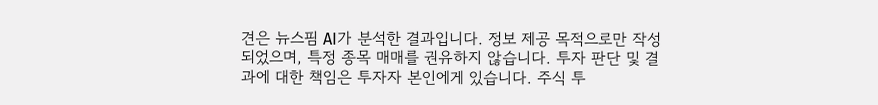견은 뉴스핌 AI가 분석한 결과입니다. 정보 제공 목적으로만 작성되었으며, 특정 종목 매매를 권유하지 않습니다. 투자 판단 및 결과에 대한 책임은 투자자 본인에게 있습니다. 주식 투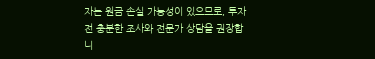자는 원금 손실 가능성이 있으므로, 투자 전 충분한 조사와 전문가 상담을 권장합니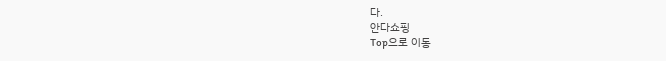다.
안다쇼핑
Top으로 이동